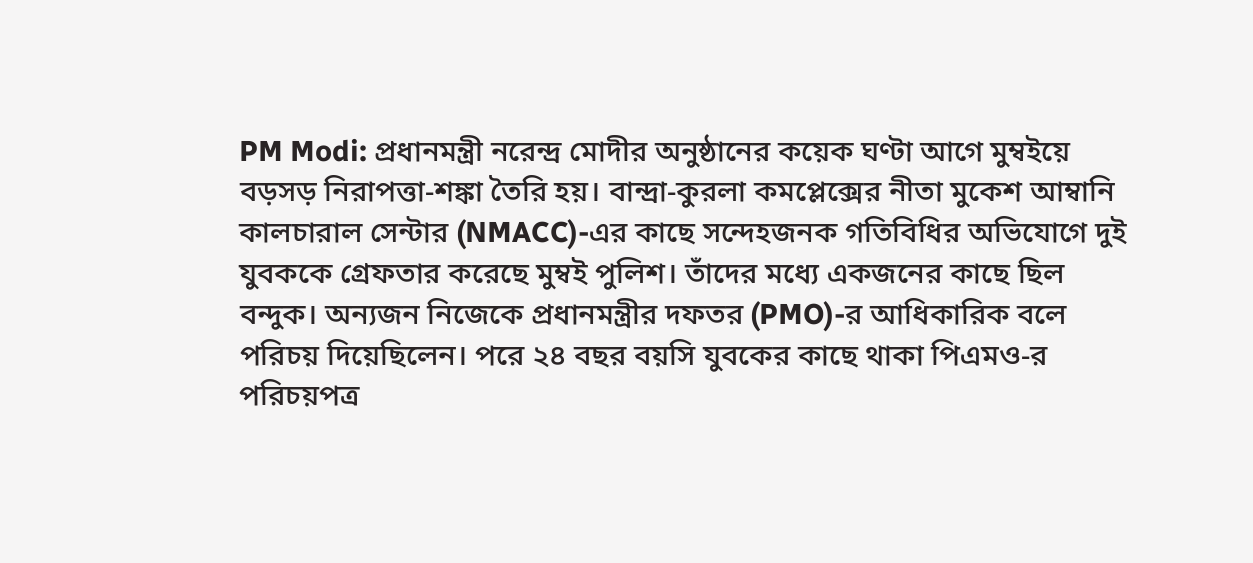PM Modi: প্রধানমন্ত্রী নরেন্দ্র মোদীর অনুষ্ঠানের কয়েক ঘণ্টা আগে মুম্বইয়ে বড়সড় নিরাপত্তা-শঙ্কা তৈরি হয়। বান্দ্রা-কুরলা কমপ্লেক্সের নীতা মুকেশ আম্বানি কালচারাল সেন্টার (NMACC)-এর কাছে সন্দেহজনক গতিবিধির অভিযোগে দুই যুবককে গ্রেফতার করেছে মুম্বই পুলিশ। তাঁদের মধ্যে একজনের কাছে ছিল বন্দুক। অন্যজন নিজেকে প্রধানমন্ত্রীর দফতর (PMO)-র আধিকারিক বলে পরিচয় দিয়েছিলেন। পরে ২৪ বছর বয়সি যুবকের কাছে থাকা পিএমও-র পরিচয়পত্র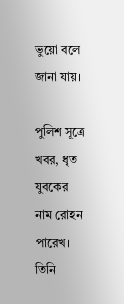ভুয়ো বলে জানা যায়।

পুলিশ সূত্রে খবর, ধৃত যুবকের নাম রোহন পারেখ। তিনি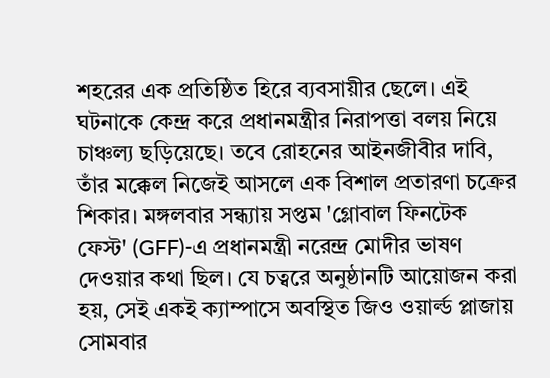শহরের এক প্রতিষ্ঠিত হিরে ব্যবসায়ীর ছেলে। এই ঘটনাকে কেন্দ্র করে প্রধানমন্ত্রীর নিরাপত্তা বলয় নিয়ে চাঞ্চল্য ছড়িয়েছে। তবে রোহনের আইনজীবীর দাবি, তাঁর মক্কেল নিজেই আসলে এক বিশাল প্রতারণা চক্রের শিকার। মঙ্গলবার সন্ধ্যায় সপ্তম 'গ্লোবাল ফিনটেক ফেস্ট' (GFF)-এ প্রধানমন্ত্রী নরেন্দ্র মোদীর ভাষণ দেওয়ার কথা ছিল। যে চত্বরে অনুষ্ঠানটি আয়োজন করা হয়, সেই একই ক্যাম্পাসে অবস্থিত জিও ওয়ার্ল্ড প্লাজায় সোমবার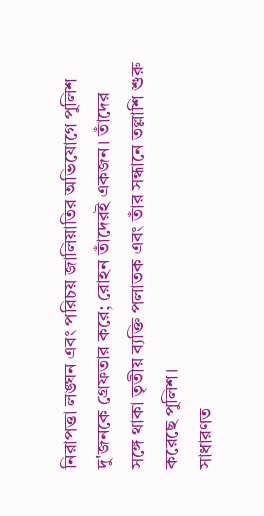নিরাপত্তা লঙ্ঘন এবং পরিচয় জালিয়াতির অভিযোগে পুলিশ দু'জনকে গ্রেফতার করে; রোহন তাঁদেরই একজন। তাঁদের সঙ্গে থাকা তৃতীয় ব্যক্তি পলাতক এবং তাঁর সন্ধানে তল্লাশি শুরু করেছে পুলিশ।
সাধারণত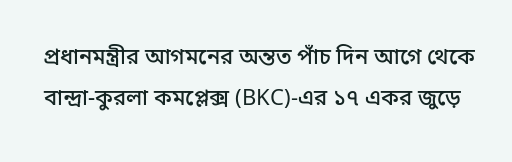প্রধানমন্ত্রীর আগমনের অন্তত পাঁচ দিন আগে থেকে বান্দ্রা-কুরলা কমপ্লেক্স (BKC)-এর ১৭ একর জুড়ে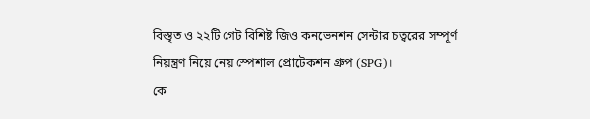বিস্তৃত ও ২২টি গেট বিশিষ্ট জিও কনভেনশন সেন্টার চত্বরের সম্পূর্ণ নিয়ন্ত্রণ নিয়ে নেয় স্পেশাল প্রোটেকশন গ্রুপ (SPG)।
কে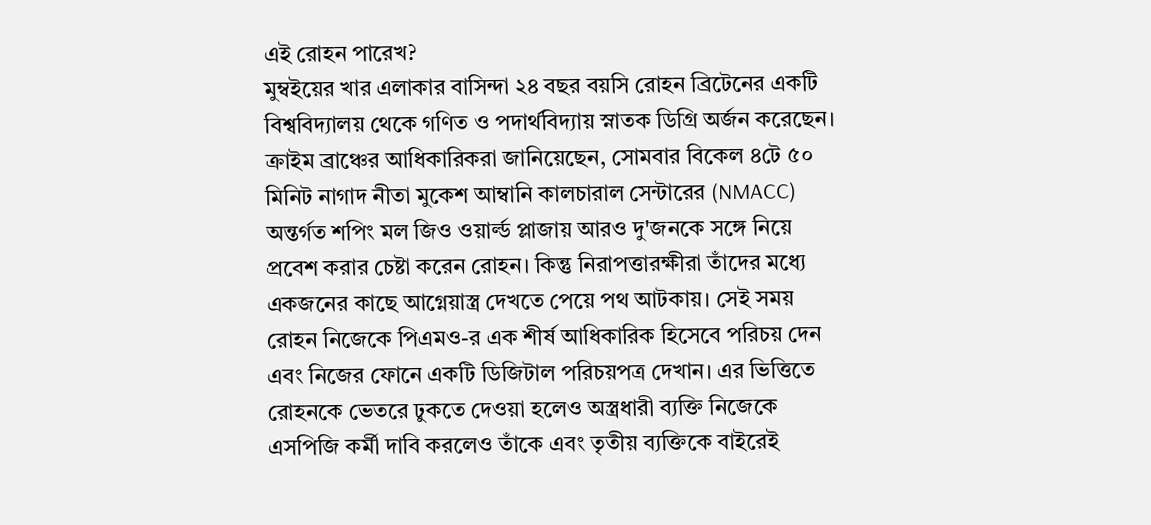এই রোহন পারেখ?
মুম্বইয়ের খার এলাকার বাসিন্দা ২৪ বছর বয়সি রোহন ব্রিটেনের একটি বিশ্ববিদ্যালয় থেকে গণিত ও পদার্থবিদ্যায় স্নাতক ডিগ্রি অর্জন করেছেন। ক্রাইম ব্রাঞ্চের আধিকারিকরা জানিয়েছেন, সোমবার বিকেল ৪টে ৫০ মিনিট নাগাদ নীতা মুকেশ আম্বানি কালচারাল সেন্টারের (NMACC) অন্তর্গত শপিং মল জিও ওয়ার্ল্ড প্লাজায় আরও দু'জনকে সঙ্গে নিয়ে প্রবেশ করার চেষ্টা করেন রোহন। কিন্তু নিরাপত্তারক্ষীরা তাঁদের মধ্যে একজনের কাছে আগ্নেয়াস্ত্র দেখতে পেয়ে পথ আটকায়। সেই সময় রোহন নিজেকে পিএমও-র এক শীর্ষ আধিকারিক হিসেবে পরিচয় দেন এবং নিজের ফোনে একটি ডিজিটাল পরিচয়পত্র দেখান। এর ভিত্তিতে রোহনকে ভেতরে ঢুকতে দেওয়া হলেও অস্ত্রধারী ব্যক্তি নিজেকে এসপিজি কর্মী দাবি করলেও তাঁকে এবং তৃতীয় ব্যক্তিকে বাইরেই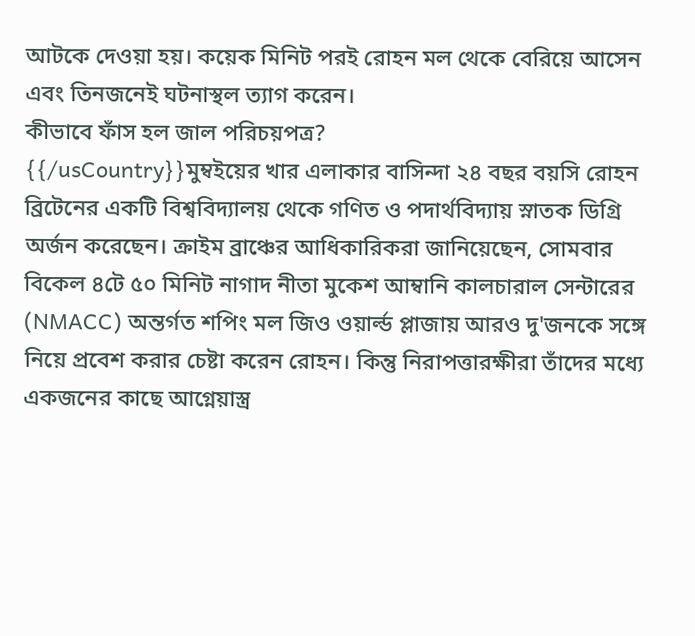আটকে দেওয়া হয়। কয়েক মিনিট পরই রোহন মল থেকে বেরিয়ে আসেন এবং তিনজনেই ঘটনাস্থল ত্যাগ করেন।
কীভাবে ফাঁস হল জাল পরিচয়পত্র?
{{/usCountry}}মুম্বইয়ের খার এলাকার বাসিন্দা ২৪ বছর বয়সি রোহন ব্রিটেনের একটি বিশ্ববিদ্যালয় থেকে গণিত ও পদার্থবিদ্যায় স্নাতক ডিগ্রি অর্জন করেছেন। ক্রাইম ব্রাঞ্চের আধিকারিকরা জানিয়েছেন, সোমবার বিকেল ৪টে ৫০ মিনিট নাগাদ নীতা মুকেশ আম্বানি কালচারাল সেন্টারের (NMACC) অন্তর্গত শপিং মল জিও ওয়ার্ল্ড প্লাজায় আরও দু'জনকে সঙ্গে নিয়ে প্রবেশ করার চেষ্টা করেন রোহন। কিন্তু নিরাপত্তারক্ষীরা তাঁদের মধ্যে একজনের কাছে আগ্নেয়াস্ত্র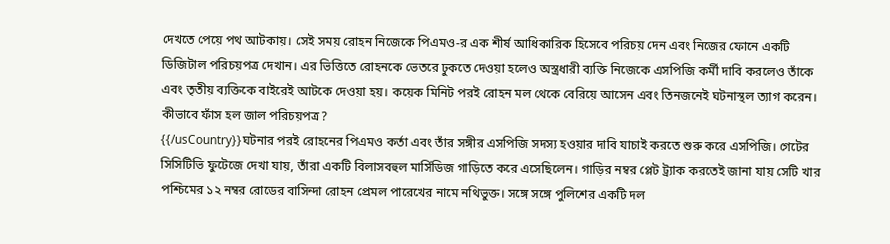দেখতে পেয়ে পথ আটকায়। সেই সময় রোহন নিজেকে পিএমও-র এক শীর্ষ আধিকারিক হিসেবে পরিচয় দেন এবং নিজের ফোনে একটি ডিজিটাল পরিচয়পত্র দেখান। এর ভিত্তিতে রোহনকে ভেতরে ঢুকতে দেওয়া হলেও অস্ত্রধারী ব্যক্তি নিজেকে এসপিজি কর্মী দাবি করলেও তাঁকে এবং তৃতীয় ব্যক্তিকে বাইরেই আটকে দেওয়া হয়। কয়েক মিনিট পরই রোহন মল থেকে বেরিয়ে আসেন এবং তিনজনেই ঘটনাস্থল ত্যাগ করেন।
কীভাবে ফাঁস হল জাল পরিচয়পত্র?
{{/usCountry}}ঘটনার পরই রোহনের পিএমও কর্তা এবং তাঁর সঙ্গীর এসপিজি সদস্য হওয়ার দাবি যাচাই করতে শুরু করে এসপিজি। গেটের সিসিটিভি ফুটেজে দেখা যায়, তাঁরা একটি বিলাসবহুল মার্সিডিজ গাড়িতে করে এসেছিলেন। গাড়ির নম্বর প্লেট ট্র্যাক করতেই জানা যায় সেটি খার পশ্চিমের ১২ নম্বর রোডের বাসিন্দা রোহন প্রেমল পারেখের নামে নথিভুক্ত। সঙ্গে সঙ্গে পুলিশের একটি দল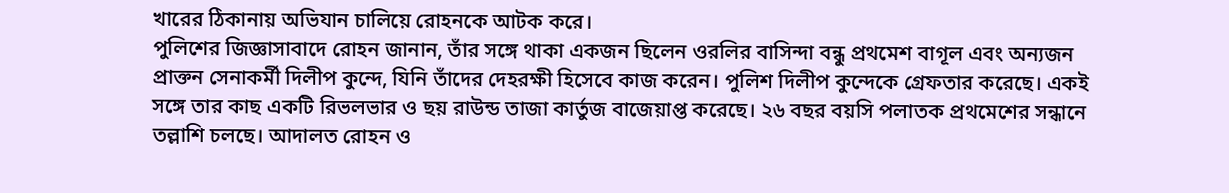খারের ঠিকানায় অভিযান চালিয়ে রোহনকে আটক করে।
পুলিশের জিজ্ঞাসাবাদে রোহন জানান, তাঁর সঙ্গে থাকা একজন ছিলেন ওরলির বাসিন্দা বন্ধু প্রথমেশ বাগূল এবং অন্যজন প্রাক্তন সেনাকর্মী দিলীপ কুন্দে, যিনি তাঁদের দেহরক্ষী হিসেবে কাজ করেন। পুলিশ দিলীপ কুন্দেকে গ্রেফতার করেছে। একই সঙ্গে তার কাছ একটি রিভলভার ও ছয় রাউন্ড তাজা কার্তুজ বাজেয়াপ্ত করেছে। ২৬ বছর বয়সি পলাতক প্রথমেশের সন্ধানে তল্লাশি চলছে। আদালত রোহন ও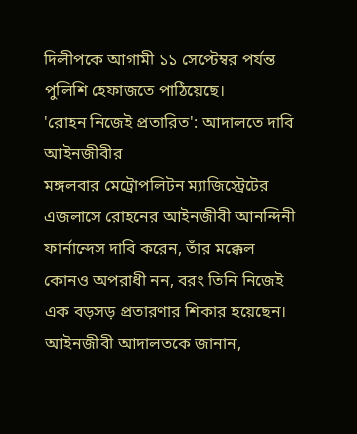দিলীপকে আগামী ১১ সেপ্টেম্বর পর্যন্ত পুলিশি হেফাজতে পাঠিয়েছে।
'রোহন নিজেই প্রতারিত': আদালতে দাবি আইনজীবীর
মঙ্গলবার মেট্রোপলিটন ম্যাজিস্ট্রেটের এজলাসে রোহনের আইনজীবী আনন্দিনী ফার্নান্দেস দাবি করেন, তাঁর মক্কেল কোনও অপরাধী নন, বরং তিনি নিজেই এক বড়সড় প্রতারণার শিকার হয়েছেন। আইনজীবী আদালতকে জানান,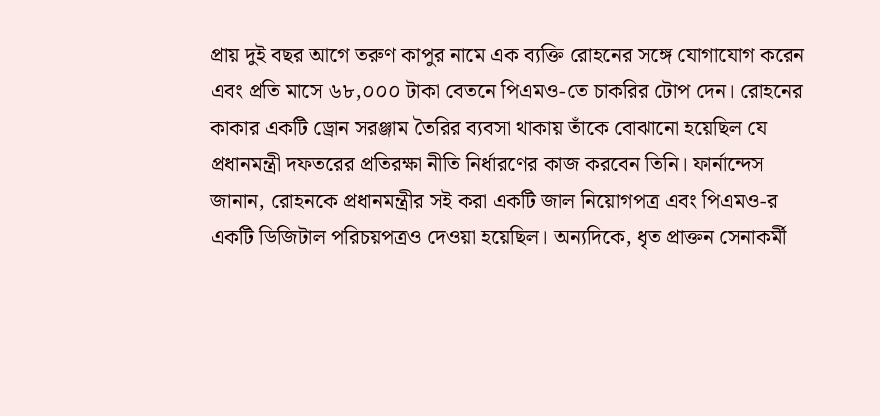প্রায় দুই বছর আগে তরুণ কাপুর নামে এক ব্যক্তি রোহনের সঙ্গে যোগাযোগ করেন এবং প্রতি মাসে ৬৮,০০০ টাকা বেতনে পিএমও-তে চাকরির টোপ দেন। রোহনের কাকার একটি ড্রোন সরঞ্জাম তৈরির ব্যবসা থাকায় তাঁকে বোঝানো হয়েছিল যে প্রধানমন্ত্রী দফতরের প্রতিরক্ষা নীতি নির্ধারণের কাজ করবেন তিনি। ফার্নান্দেস জানান, রোহনকে প্রধানমন্ত্রীর সই করা একটি জাল নিয়োগপত্র এবং পিএমও-র একটি ডিজিটাল পরিচয়পত্রও দেওয়া হয়েছিল। অন্যদিকে, ধৃত প্রাক্তন সেনাকর্মী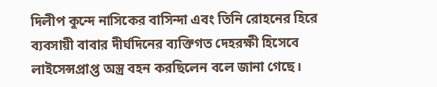দিলীপ কুন্দে নাসিকের বাসিন্দা এবং তিনি রোহনের হিরে ব্যবসায়ী বাবার দীর্ঘদিনের ব্যক্তিগত দেহরক্ষী হিসেবে লাইসেন্সপ্রাপ্ত অস্ত্র বহন করছিলেন বলে জানা গেছে।